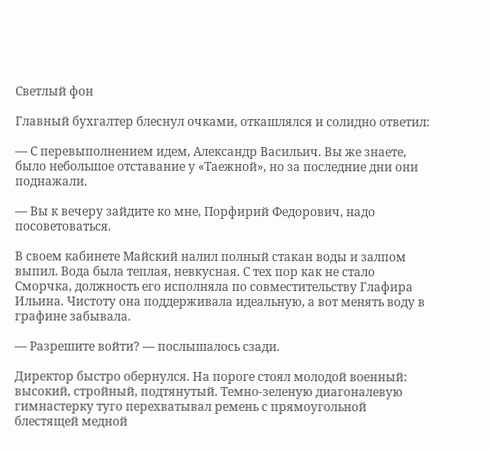Светлый фон

Главный бухгалтер блеснул очками, откашлялся и солидно ответил:

— С перевыполнением идем, Александр Васильич. Вы же знаете, было небольшое отставание у «Таежной», но за последние дни они поднажали.

— Вы к вечеру зайдите ко мне, Порфирий Федорович, надо посоветоваться.

В своем кабинете Майский налил полный стакан воды и залпом выпил. Вода была теплая, невкусная. С тех пор как не стало Сморчка, должность его исполняла по совместительству Глафира Ильина. Чистоту она поддерживала идеальную, а вот менять воду в графине забывала.

— Разрешите войти? — послышалось сзади.

Директор быстро обернулся. На пороге стоял молодой военный: высокий, стройный, подтянутый. Темно-зеленую диагоналевую гимнастерку туго перехватывал ремень с прямоугольной блестящей медной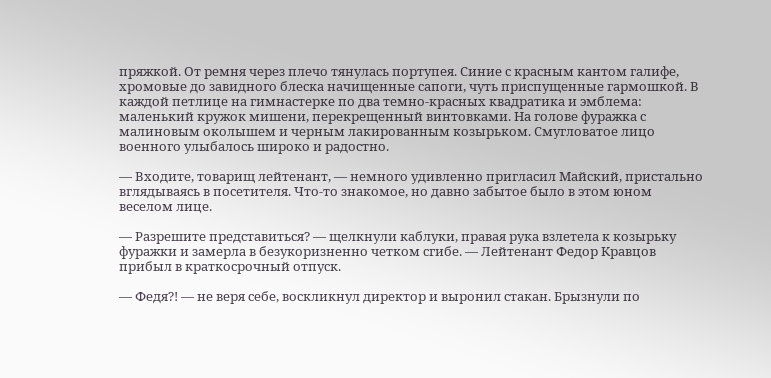пряжкой. От ремня через плечо тянулась портупея. Синие с красным кантом галифе, хромовые до завидного блеска начищенные сапоги, чуть приспущенные гармошкой. В каждой петлице на гимнастерке по два темно-красных квадратика и эмблема: маленький кружок мишени, перекрещенный винтовками. На голове фуражка с малиновым околышем и черным лакированным козырьком. Смугловатое лицо военного улыбалось широко и радостно.

— Входите, товарищ лейтенант, — немного удивленно пригласил Майский, пристально вглядываясь в посетителя. Что-то знакомое, но давно забытое было в этом юном веселом лице.

— Разрешите представиться? — щелкнули каблуки, правая рука взлетела к козырьку фуражки и замерла в безукоризненно четком сгибе. — Лейтенант Федор Кравцов прибыл в краткосрочный отпуск.

— Федя?! — не веря себе, воскликнул директор и выронил стакан. Брызнули по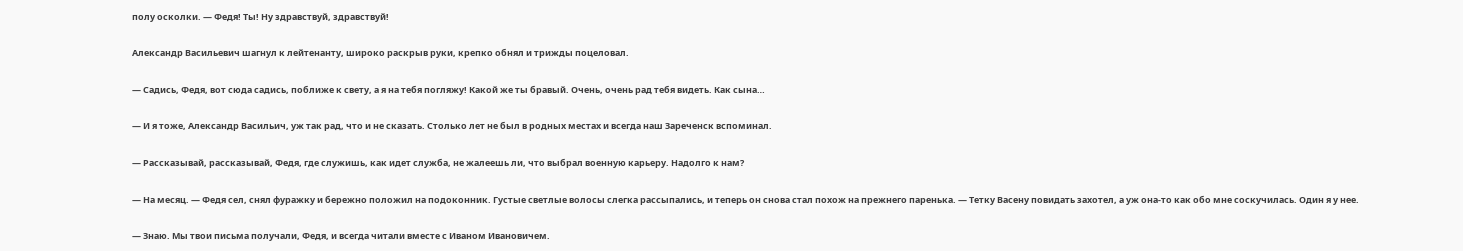полу осколки. — Федя! Ты! Ну здравствуй, здравствуй!

Александр Васильевич шагнул к лейтенанту, широко раскрыв руки, крепко обнял и трижды поцеловал.

— Садись, Федя, вот сюда садись, поближе к свету, а я на тебя погляжу! Какой же ты бравый. Очень, очень рад тебя видеть. Как сына…

— И я тоже, Александр Васильич, уж так рад, что и не сказать. Столько лет не был в родных местах и всегда наш Зареченск вспоминал.

— Рассказывай, рассказывай, Федя, где служишь, как идет служба, не жалеешь ли, что выбрал военную карьеру. Надолго к нам?

— На месяц. — Федя сел, снял фуражку и бережно положил на подоконник. Густые светлые волосы слегка рассыпались, и теперь он снова стал похож на прежнего паренька. — Тетку Васену повидать захотел, а уж она-то как обо мне соскучилась. Один я у нее.

— Знаю. Мы твои письма получали, Федя, и всегда читали вместе с Иваном Ивановичем.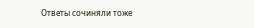Ответы сочиняли тоже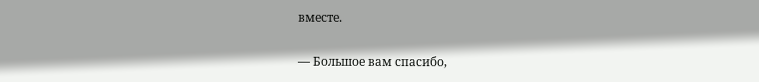вместе.

— Большое вам спасибо,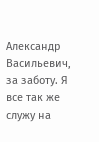Александр Васильевич, за заботу. Я все так же служу на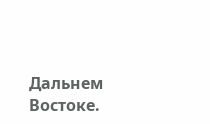Дальнем Востоке.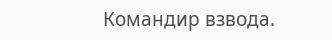Командир взвода.